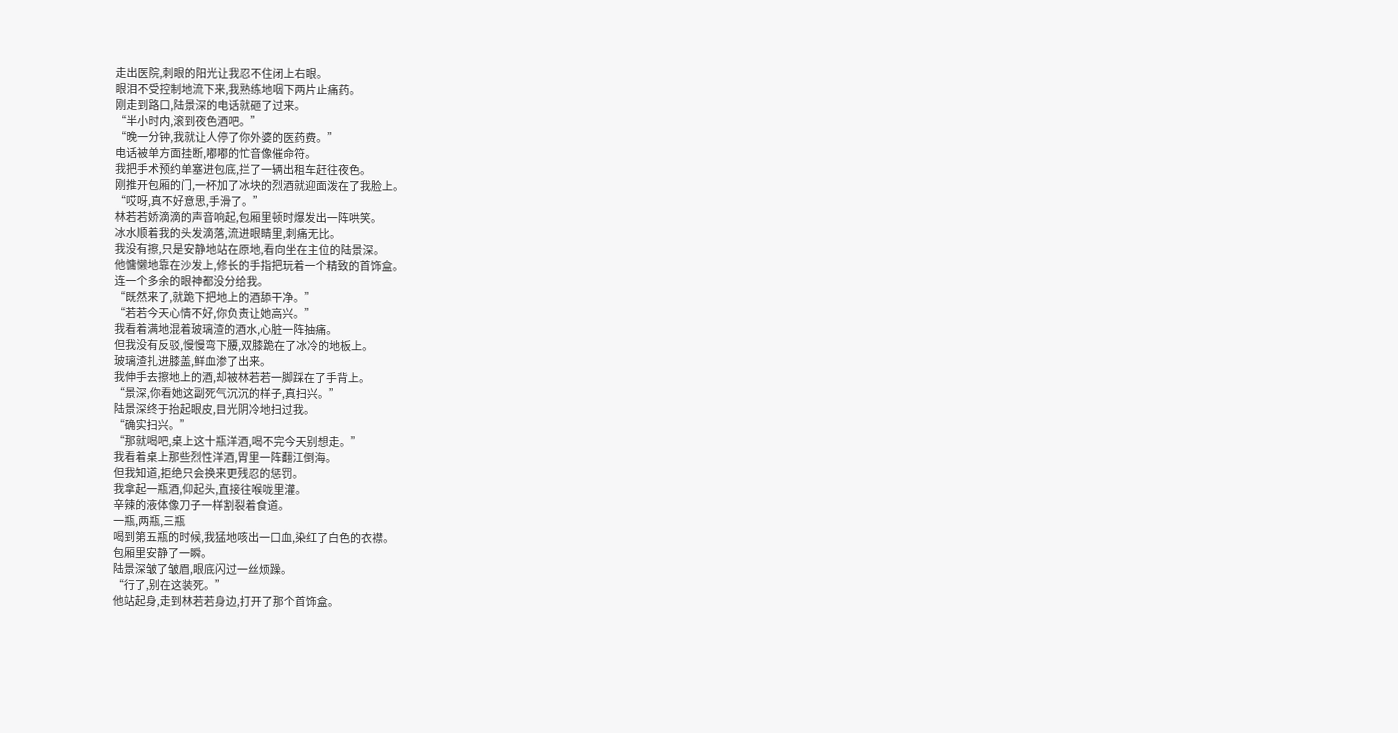走出医院,刺眼的阳光让我忍不住闭上右眼。
眼泪不受控制地流下来,我熟练地咽下两片止痛药。
刚走到路口,陆景深的电话就砸了过来。
“半小时内,滚到夜色酒吧。”
“晚一分钟,我就让人停了你外婆的医药费。”
电话被单方面挂断,嘟嘟的忙音像催命符。
我把手术预约单塞进包底,拦了一辆出租车赶往夜色。
刚推开包厢的门,一杯加了冰块的烈酒就迎面泼在了我脸上。
“哎呀,真不好意思,手滑了。”
林若若娇滴滴的声音响起,包厢里顿时爆发出一阵哄笑。
冰水顺着我的头发滴落,流进眼睛里,刺痛无比。
我没有擦,只是安静地站在原地,看向坐在主位的陆景深。
他慵懒地靠在沙发上,修长的手指把玩着一个精致的首饰盒。
连一个多余的眼神都没分给我。
“既然来了,就跪下把地上的酒舔干净。”
“若若今天心情不好,你负责让她高兴。”
我看着满地混着玻璃渣的酒水,心脏一阵抽痛。
但我没有反驳,慢慢弯下腰,双膝跪在了冰冷的地板上。
玻璃渣扎进膝盖,鲜血渗了出来。
我伸手去擦地上的酒,却被林若若一脚踩在了手背上。
“景深,你看她这副死气沉沉的样子,真扫兴。”
陆景深终于抬起眼皮,目光阴冷地扫过我。
“确实扫兴。”
“那就喝吧,桌上这十瓶洋酒,喝不完今天别想走。”
我看着桌上那些烈性洋酒,胃里一阵翻江倒海。
但我知道,拒绝只会换来更残忍的惩罚。
我拿起一瓶酒,仰起头,直接往喉咙里灌。
辛辣的液体像刀子一样割裂着食道。
一瓶,两瓶,三瓶
喝到第五瓶的时候,我猛地咳出一口血,染红了白色的衣襟。
包厢里安静了一瞬。
陆景深皱了皱眉,眼底闪过一丝烦躁。
“行了,别在这装死。”
他站起身,走到林若若身边,打开了那个首饰盒。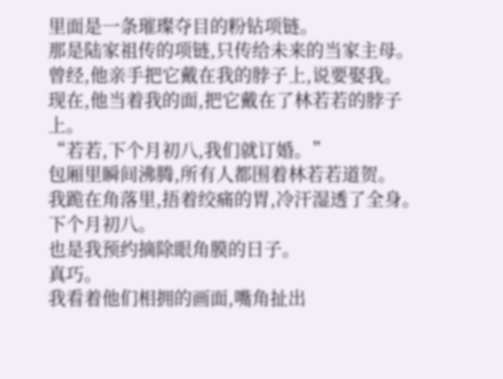里面是一条璀璨夺目的粉钻项链。
那是陆家祖传的项链,只传给未来的当家主母。
曾经,他亲手把它戴在我的脖子上,说要娶我。
现在,他当着我的面,把它戴在了林若若的脖子上。
“若若,下个月初八,我们就订婚。”
包厢里瞬间沸腾,所有人都围着林若若道贺。
我跪在角落里,捂着绞痛的胃,冷汗湿透了全身。
下个月初八。
也是我预约摘除眼角膜的日子。
真巧。
我看着他们相拥的画面,嘴角扯出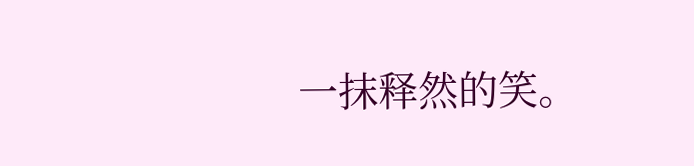一抹释然的笑。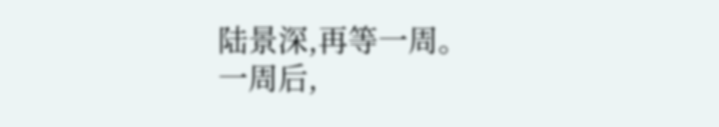陆景深,再等一周。
一周后,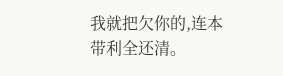我就把欠你的,连本带利全还清。